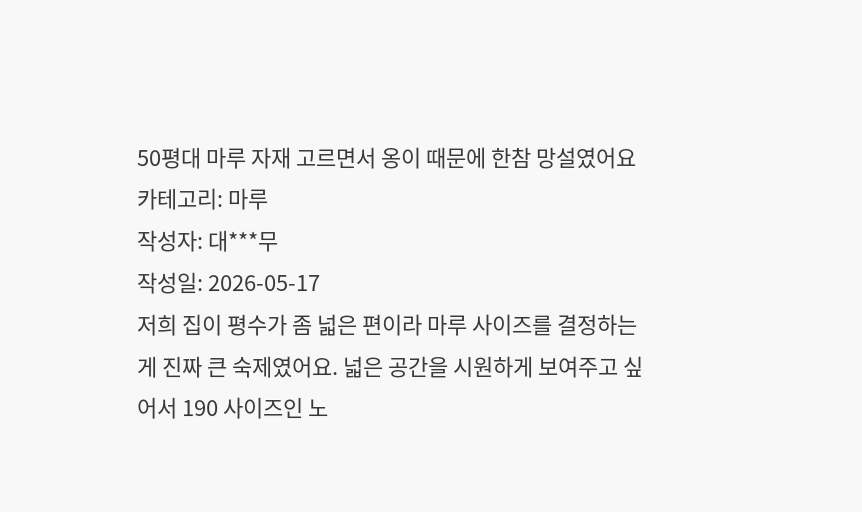50평대 마루 자재 고르면서 옹이 때문에 한참 망설였어요
카테고리: 마루
작성자: 대***무
작성일: 2026-05-17
저희 집이 평수가 좀 넓은 편이라 마루 사이즈를 결정하는 게 진짜 큰 숙제였어요. 넓은 공간을 시원하게 보여주고 싶어서 190 사이즈인 노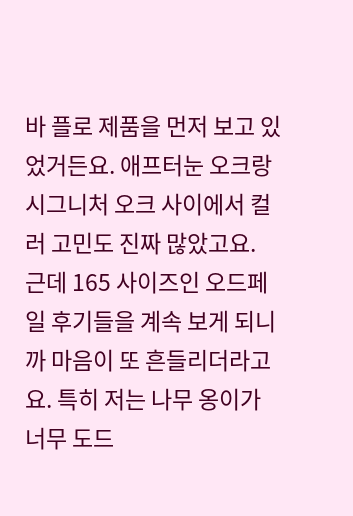바 플로 제품을 먼저 보고 있었거든요. 애프터눈 오크랑 시그니처 오크 사이에서 컬러 고민도 진짜 많았고요.
근데 165 사이즈인 오드페일 후기들을 계속 보게 되니까 마음이 또 흔들리더라고요. 특히 저는 나무 옹이가 너무 도드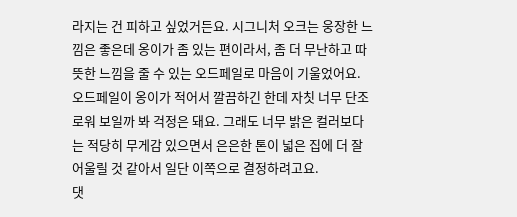라지는 건 피하고 싶었거든요. 시그니처 오크는 웅장한 느낌은 좋은데 옹이가 좀 있는 편이라서, 좀 더 무난하고 따뜻한 느낌을 줄 수 있는 오드페일로 마음이 기울었어요.
오드페일이 옹이가 적어서 깔끔하긴 한데 자칫 너무 단조로워 보일까 봐 걱정은 돼요. 그래도 너무 밝은 컬러보다는 적당히 무게감 있으면서 은은한 톤이 넓은 집에 더 잘 어울릴 것 같아서 일단 이쪽으로 결정하려고요.
댓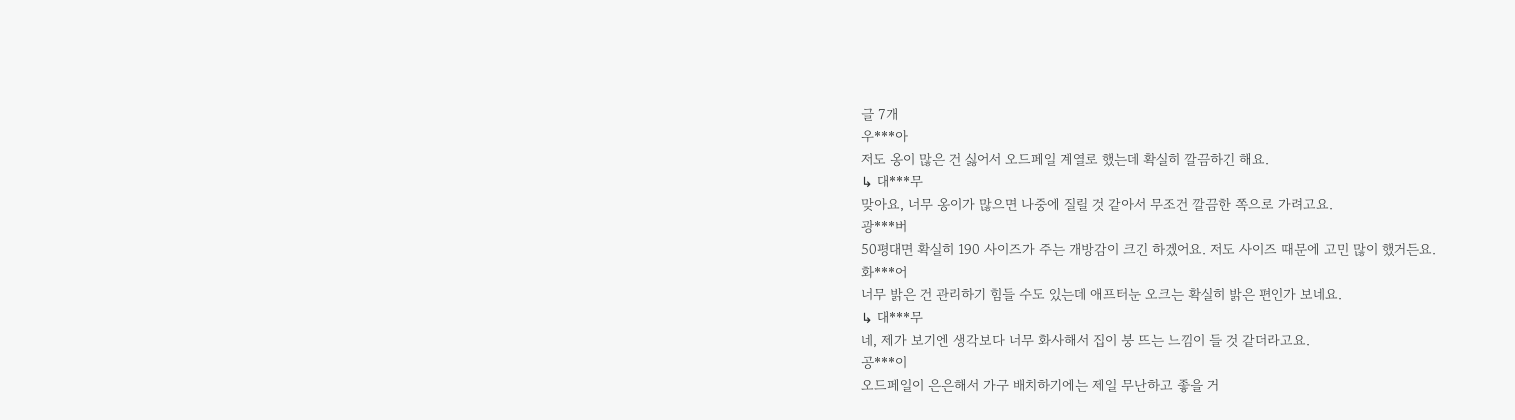글 7개
우***아
저도 옹이 많은 건 싫어서 오드페일 계열로 했는데 확실히 깔끔하긴 해요.
↳ 대***무
맞아요, 너무 옹이가 많으면 나중에 질릴 것 같아서 무조건 깔끔한 쪽으로 가려고요.
광***버
50평대면 확실히 190 사이즈가 주는 개방감이 크긴 하겠어요. 저도 사이즈 때문에 고민 많이 했거든요.
화***어
너무 밝은 건 관리하기 힘들 수도 있는데 애프터눈 오크는 확실히 밝은 편인가 보네요.
↳ 대***무
네, 제가 보기엔 생각보다 너무 화사해서 집이 붕 뜨는 느낌이 들 것 같더라고요.
공***이
오드페일이 은은해서 가구 배치하기에는 제일 무난하고 좋을 거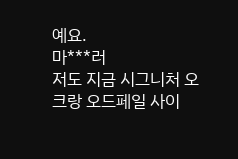예요.
마***러
저도 지금 시그니처 오크랑 오드페일 사이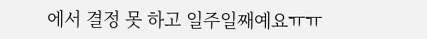에서 결정 못 하고 일주일째예요ㅠㅠ